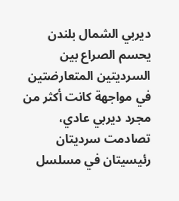ديربي الشمال بلندن يحسم الصراع بين السرديتين المتعارضتين
في مواجهة كانت أكثر من مجرد ديربي عادي، تصادمت سرديتان رئيسيتان في مسلسل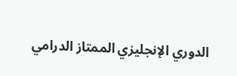الدوري الإنجليزي الممتاز الدرامي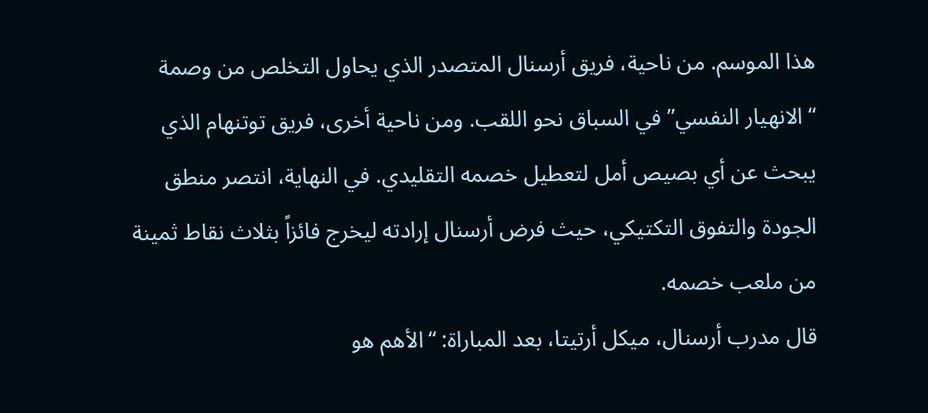هذا الموسم. من ناحية، فريق أرسنال المتصدر الذي يحاول التخلص من وصمة “الانهيار النفسي” في السباق نحو اللقب. ومن ناحية أخرى، فريق توتنهام الذي يبحث عن أي بصيص أمل لتعطيل خصمه التقليدي. في النهاية، انتصر منطق الجودة والتفوق التكتيكي، حيث فرض أرسنال إرادته ليخرج فائزاً بثلاث نقاط ثمينة من ملعب خصمه.
قال مدرب أرسنال، ميكل أرتيتا، بعد المباراة: “الأهم هو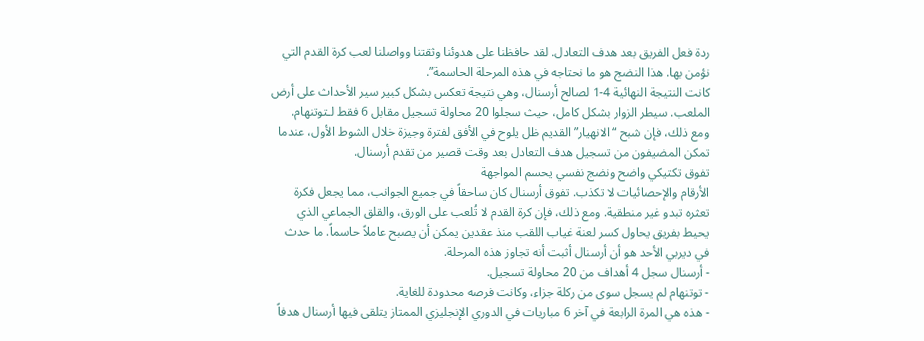ردة فعل الفريق بعد هدف التعادل. لقد حافظنا على هدوئنا وثقتنا وواصلنا لعب كرة القدم التي نؤمن بها. هذا النضج هو ما نحتاجه في هذه المرحلة الحاسمة”.
كانت النتيجة النهائية 4-1 لصالح أرسنال، وهي نتيجة تعكس بشكل كبير سير الأحداث على أرض الملعب. سيطر الزوار بشكل كامل، حيث سجلوا 20 محاولة تسجيل مقابل 6 فقط لـتوتنهام. ومع ذلك، فإن شبح “الانهيار” القديم ظل يلوح في الأفق لفترة وجيزة خلال الشوط الأول، عندما تمكن المضيفون من تسجيل هدف التعادل بعد وقت قصير من تقدم أرسنال.
تفوق تكتيكي واضح ونضج نفسي يحسم المواجهة
الأرقام والإحصائيات لا تكذب. تفوق أرسنال كان ساحقاً في جميع الجوانب، مما يجعل فكرة تعثره تبدو غير منطقية. ومع ذلك، فإن كرة القدم لا تُلعب على الورق، والقلق الجماعي الذي يحيط بفريق يحاول كسر لعنة غياب اللقب منذ عقدين يمكن أن يصبح عاملاً حاسماً. ما حدث في ديربي الأحد هو أن أرسنال أثبت أنه تجاوز هذه المرحلة.
- أرسنال سجل 4 أهداف من 20 محاولة تسجيل.
- توتنهام لم يسجل سوى من ركلة جزاء، وكانت فرصه محدودة للغاية.
- هذه هي المرة الرابعة في آخر 6 مباريات في الدوري الإنجليزي الممتاز يتلقى فيها أرسنال هدفاً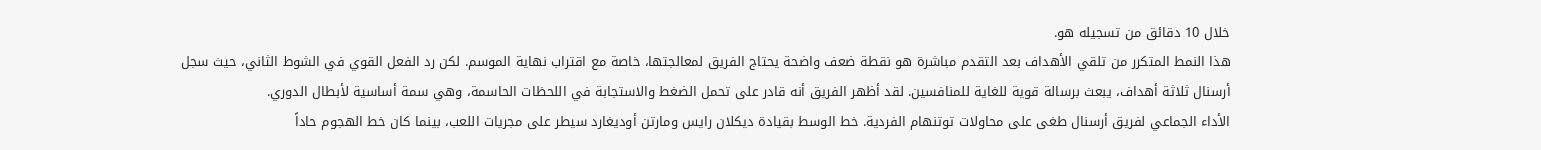خلال 10 دقائق من تسجيله هو.
هذا النمط المتكرر من تلقي الأهداف بعد التقدم مباشرة هو نقطة ضعف واضحة يحتاج الفريق لمعالجتها، خاصة مع اقتراب نهاية الموسم. لكن رد الفعل القوي في الشوط الثاني، حيث سجل أرسنال ثلاثة أهداف، يبعث برسالة قوية للغاية للمنافسين. لقد أظهر الفريق أنه قادر على تحمل الضغط والاستجابة في اللحظات الحاسمة، وهي سمة أساسية لأبطال الدوري.
الأداء الجماعي لفريق أرسنال طغى على محاولات توتنهام الفردية. خط الوسط بقيادة ديكلان رايس ومارتن أوديغارد سيطر على مجريات اللعب، بينما كان خط الهجوم حاداً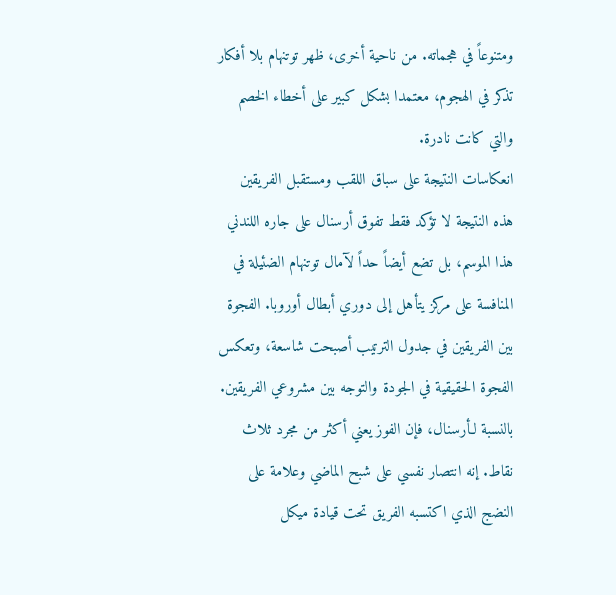ومتنوعاً في هجماته. من ناحية أخرى، ظهر توتنهام بلا أفكار تذكر في الهجوم، معتمدا بشكل كبير على أخطاء الخصم والتي كانت نادرة.
انعكاسات النتيجة على سباق اللقب ومستقبل الفريقين
هذه النتيجة لا تؤكد فقط تفوق أرسنال على جاره اللندني هذا الموسم، بل تضع أيضاً حداً لآمال توتنهام الضئيلة في المنافسة على مركز يتأهل إلى دوري أبطال أوروبا. الفجوة بين الفريقين في جدول الترتيب أصبحت شاسعة، وتعكس الفجوة الحقيقية في الجودة والتوجه بين مشروعي الفريقين.
بالنسبة لـأرسنال، فإن الفوز يعني أكثر من مجرد ثلاث نقاط. إنه انتصار نفسي على شبح الماضي وعلامة على النضج الذي اكتسبه الفريق تحت قيادة ميكل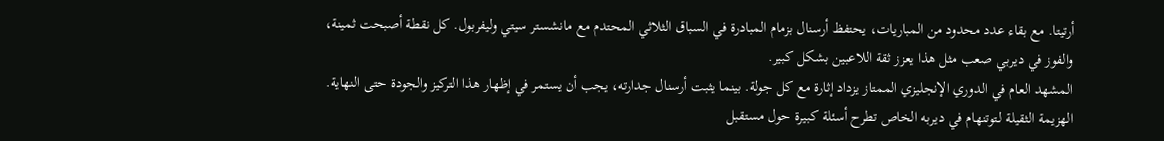أرتيتا. مع بقاء عدد محدود من المباريات، يحتفظ أرسنال بزمام المبادرة في السباق الثلاثي المحتدم مع مانشستر سيتي وليفربول. كل نقطة أصبحت ثمينة، والفوز في ديربي صعب مثل هذا يعزز ثقة اللاعبين بشكل كبير.
المشهد العام في الدوري الإنجليزي الممتاز يزداد إثارة مع كل جولة. بينما يثبت أرسنال جدارته، يجب أن يستمر في إظهار هذا التركيز والجودة حتى النهاية. الهزيمة الثقيلة لـتوتنهام في ديربه الخاص تطرح أسئلة كبيرة حول مستقبل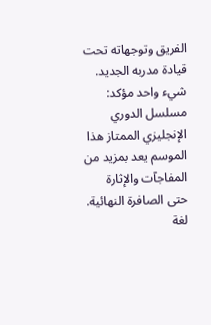الفريق وتوجهاته تحت قيادة مدربه الجديد. شيء واحد مؤكد: مسلسل الدوري الإنجليزي الممتاز هذا الموسم يعد بمزيد من المفاجآت والإثارة حتى الصافرة النهائية.
لغة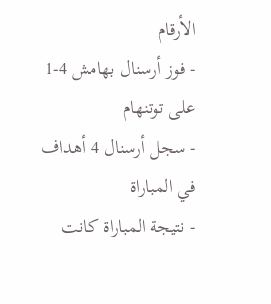الأرقام
- فوز أرسنال بهامش 4-1 على توتنهام
- سجل أرسنال 4 أهداف في المباراة
- نتيجة المباراة كانت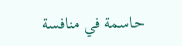حاسمة في منافسة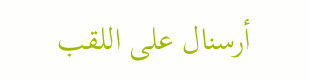أرسنال على اللقب